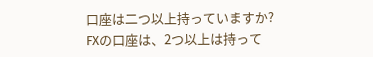口座は二つ以上持っていますか?
FXの口座は、2つ以上は持って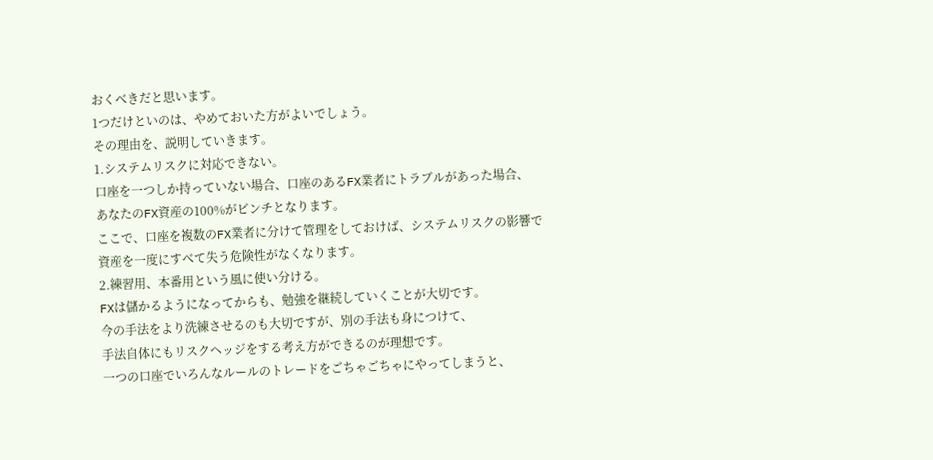おくべきだと思います。
1つだけといのは、やめておいた方がよいでしょう。
その理由を、説明していきます。
1.システムリスクに対応できない。
口座を一つしか持っていない場合、口座のあるFX業者にトラブルがあった場合、
あなたのFX資産の100%がピンチとなります。
ここで、口座を複数のFX業者に分けて管理をしておけば、システムリスクの影響で
資産を一度にすべて失う危険性がなくなります。
2.練習用、本番用という風に使い分ける。
FXは儲かるようになってからも、勉強を継続していくことが大切です。
今の手法をより洗練させるのも大切ですが、別の手法も身につけて、
手法自体にもリスクヘッジをする考え方ができるのが理想です。
一つの口座でいろんなルールのトレードをごちゃごちゃにやってしまうと、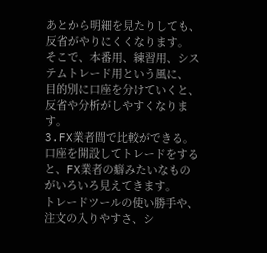あとから明細を見たりしても、反省がやりにくくなります。
そこで、本番用、練習用、システムトレード用という風に、
目的別に口座を分けていくと、反省や分析がしやすくなります。
3.FX業者間で比較ができる。
口座を開設してトレードをすると、FX業者の癖みたいなものがいろいろ見えてきます。
トレードツールの使い勝手や、注文の入りやすさ、シ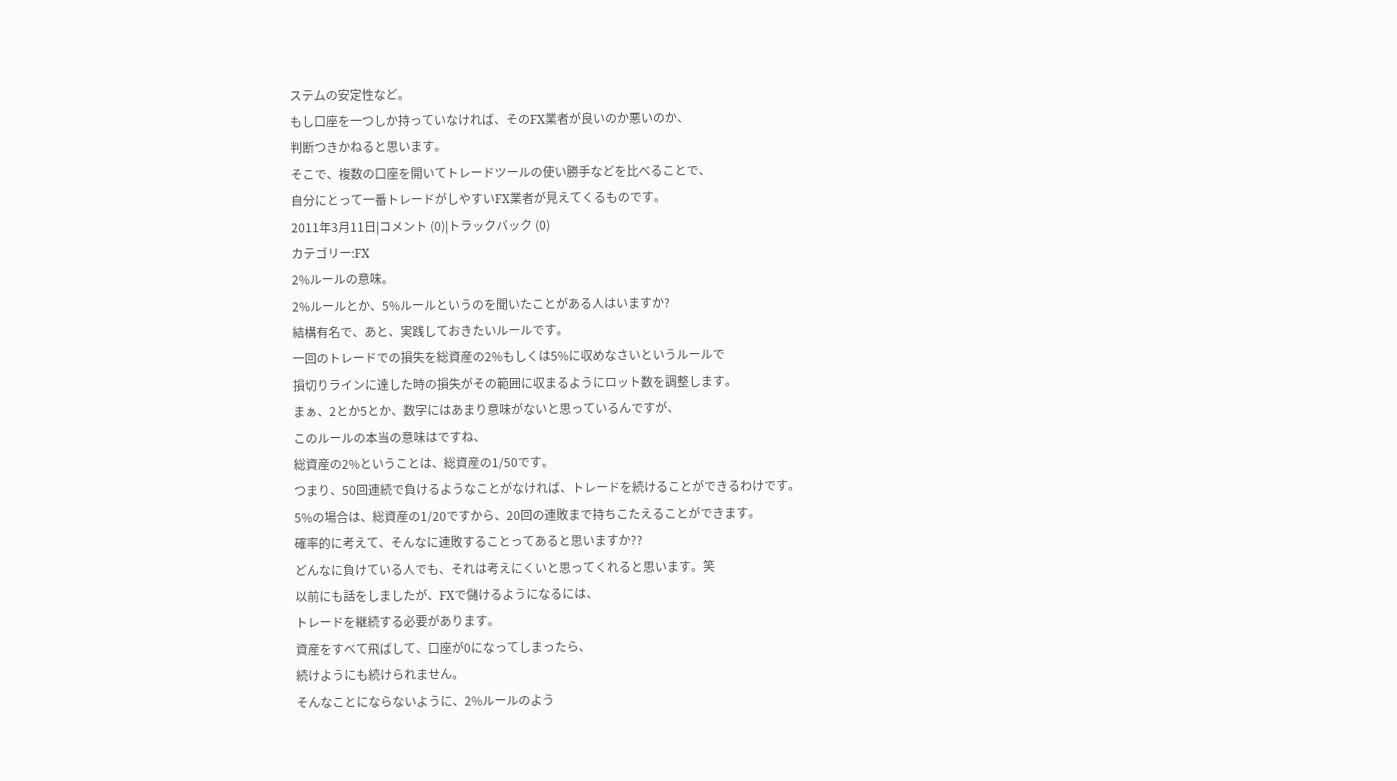ステムの安定性など。
もし口座を一つしか持っていなければ、そのFX業者が良いのか悪いのか、
判断つきかねると思います。
そこで、複数の口座を開いてトレードツールの使い勝手などを比べることで、
自分にとって一番トレードがしやすいFX業者が見えてくるものです。
2011年3月11日|コメント (0)|トラックバック (0)
カテゴリー:FX
2%ルールの意味。
2%ルールとか、5%ルールというのを聞いたことがある人はいますか?
結構有名で、あと、実践しておきたいルールです。
一回のトレードでの損失を総資産の2%もしくは5%に収めなさいというルールで
損切りラインに達した時の損失がその範囲に収まるようにロット数を調整します。
まぁ、2とか5とか、数字にはあまり意味がないと思っているんですが、
このルールの本当の意味はですね、
総資産の2%ということは、総資産の1/50です。
つまり、50回連続で負けるようなことがなければ、トレードを続けることができるわけです。
5%の場合は、総資産の1/20ですから、20回の連敗まで持ちこたえることができます。
確率的に考えて、そんなに連敗することってあると思いますか??
どんなに負けている人でも、それは考えにくいと思ってくれると思います。笑
以前にも話をしましたが、FXで儲けるようになるには、
トレードを継続する必要があります。
資産をすべて飛ばして、口座が0になってしまったら、
続けようにも続けられません。
そんなことにならないように、2%ルールのよう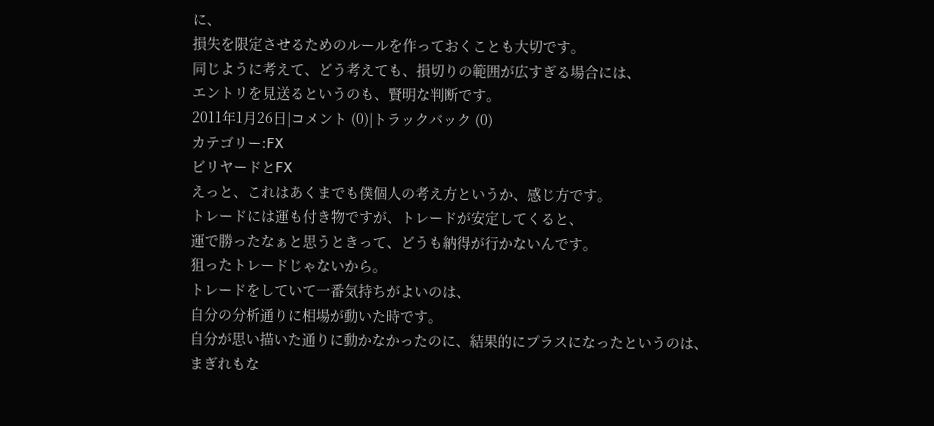に、
損失を限定させるためのルールを作っておくことも大切です。
同じように考えて、どう考えても、損切りの範囲が広すぎる場合には、
エントリを見送るというのも、賢明な判断です。
2011年1月26日|コメント (0)|トラックバック (0)
カテゴリー:FX
ビリヤードとFX
えっと、これはあくまでも僕個人の考え方というか、感じ方です。
トレードには運も付き物ですが、トレードが安定してくると、
運で勝ったなぁと思うときって、どうも納得が行かないんです。
狙ったトレードじゃないから。
トレードをしていて一番気持ちがよいのは、
自分の分析通りに相場が動いた時です。
自分が思い描いた通りに動かなかったのに、結果的にプラスになったというのは、
まぎれもな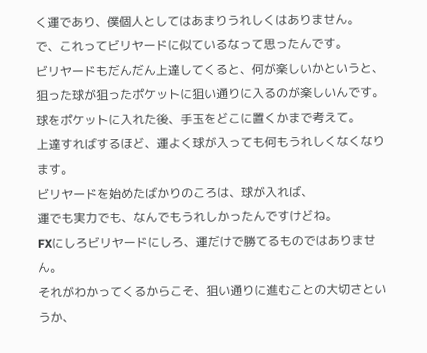く運であり、僕個人としてはあまりうれしくはありません。
で、これってビリヤードに似ているなって思ったんです。
ビリヤードもだんだん上達してくると、何が楽しいかというと、
狙った球が狙ったポケットに狙い通りに入るのが楽しいんです。
球をポケットに入れた後、手玉をどこに置くかまで考えて。
上達すればするほど、運よく球が入っても何もうれしくなくなります。
ビリヤードを始めたばかりのころは、球が入れば、
運でも実力でも、なんでもうれしかったんですけどね。
FXにしろビリヤードにしろ、運だけで勝てるものではありません。
それがわかってくるからこそ、狙い通りに進むことの大切さというか、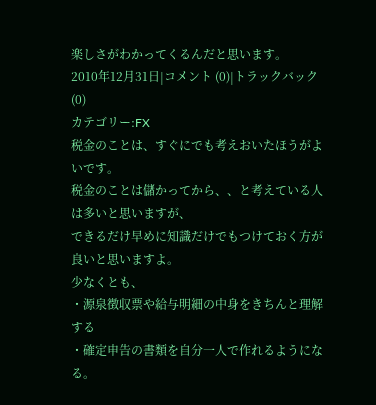楽しさがわかってくるんだと思います。
2010年12月31日|コメント (0)|トラックバック (0)
カテゴリー:FX
税金のことは、すぐにでも考えおいたほうがよいです。
税金のことは儲かってから、、と考えている人は多いと思いますが、
できるだけ早めに知識だけでもつけておく方が良いと思いますよ。
少なくとも、
・源泉徴収票や給与明細の中身をきちんと理解する
・確定申告の書類を自分一人で作れるようになる。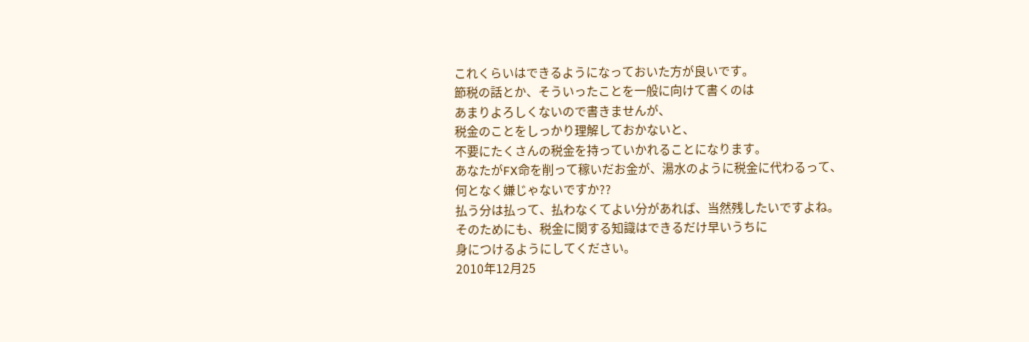これくらいはできるようになっておいた方が良いです。
節税の話とか、そういったことを一般に向けて書くのは
あまりよろしくないので書きませんが、
税金のことをしっかり理解しておかないと、
不要にたくさんの税金を持っていかれることになります。
あなたがFX命を削って稼いだお金が、湯水のように税金に代わるって、
何となく嫌じゃないですか??
払う分は払って、払わなくてよい分があれば、当然残したいですよね。
そのためにも、税金に関する知識はできるだけ早いうちに
身につけるようにしてください。
2010年12月25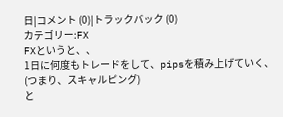日|コメント (0)|トラックバック (0)
カテゴリー:FX
FXというと、、
1日に何度もトレードをして、pipsを積み上げていく、
(つまり、スキャルピング)
と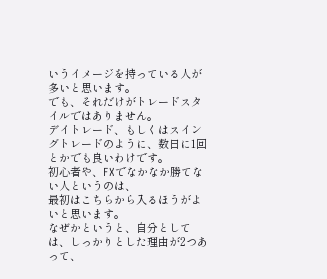いうイメージを持っている人が多いと思います。
でも、それだけがトレードスタイルではありません。
デイトレード、もしくはスイングトレードのように、数日に1回とかでも良いわけです。
初心者や、FXでなかなか勝てない人というのは、
最初はこちらから入るほうがよいと思います。
なぜかというと、自分としては、しっかりとした理由が2つあって、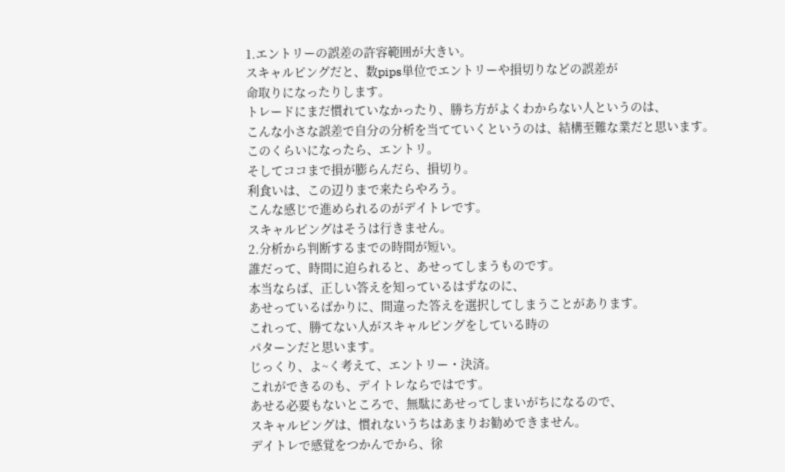1.エントリーの誤差の許容範囲が大きい。
スキャルピングだと、数pips単位でエントリーや損切りなどの誤差が
命取りになったりします。
トレードにまだ慣れていなかったり、勝ち方がよくわからない人というのは、
こんな小さな誤差で自分の分析を当てていくというのは、結構至難な業だと思います。
このくらいになったら、エントリ。
そしてココまで損が膨らんだら、損切り。
利食いは、この辺りまで来たらやろう。
こんな感じで進められるのがデイトレです。
スキャルピングはそうは行きません。
2.分析から判断するまでの時間が短い。
誰だって、時間に迫られると、あせってしまうものです。
本当ならば、正しい答えを知っているはずなのに、
あせっているばかりに、間違った答えを選択してしまうことがあります。
これって、勝てない人がスキャルピングをしている時の
パターンだと思います。
じっくり、よ~く考えて、エントリー・決済。
これができるのも、デイトレならではです。
あせる必要もないところで、無駄にあせってしまいがちになるので、
スキャルピングは、慣れないうちはあまりお勧めできません。
デイトレで感覚をつかんでから、徐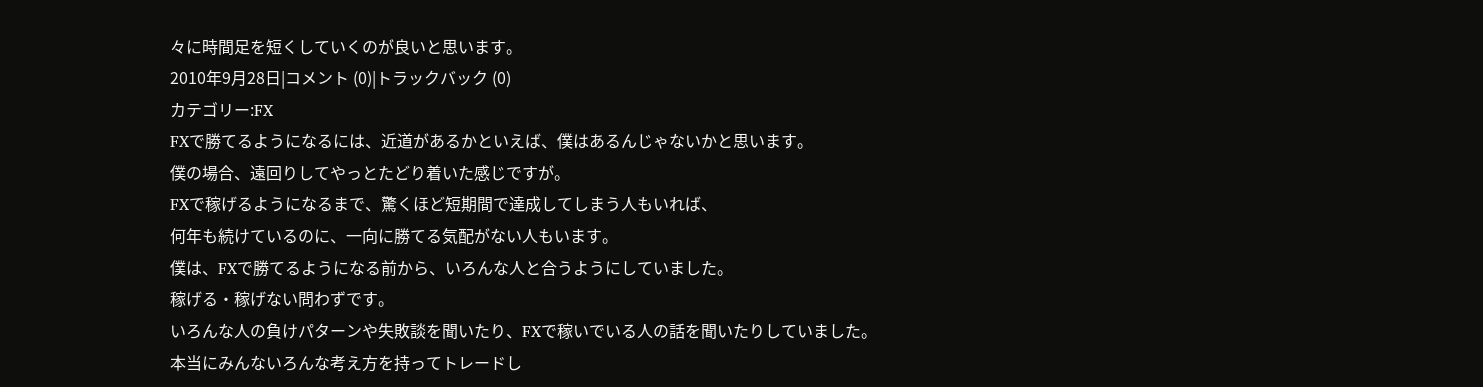々に時間足を短くしていくのが良いと思います。
2010年9月28日|コメント (0)|トラックバック (0)
カテゴリー:FX
FXで勝てるようになるには、近道があるかといえば、僕はあるんじゃないかと思います。
僕の場合、遠回りしてやっとたどり着いた感じですが。
FXで稼げるようになるまで、驚くほど短期間で達成してしまう人もいれば、
何年も続けているのに、一向に勝てる気配がない人もいます。
僕は、FXで勝てるようになる前から、いろんな人と合うようにしていました。
稼げる・稼げない問わずです。
いろんな人の負けパターンや失敗談を聞いたり、FXで稼いでいる人の話を聞いたりしていました。
本当にみんないろんな考え方を持ってトレードし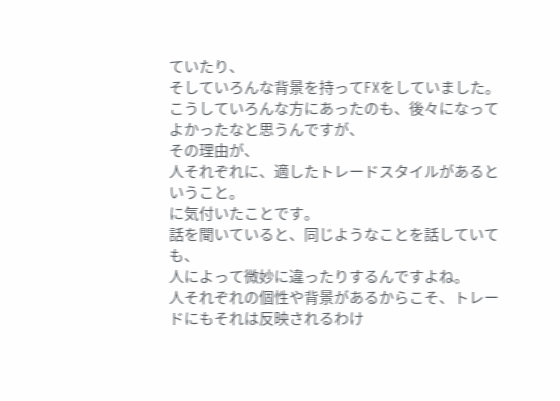ていたり、
そしていろんな背景を持ってFXをしていました。
こうしていろんな方にあったのも、後々になってよかったなと思うんですが、
その理由が、
人それぞれに、適したトレードスタイルがあるということ。
に気付いたことです。
話を聞いていると、同じようなことを話していても、
人によって微妙に違ったりするんですよね。
人それぞれの個性や背景があるからこそ、トレードにもそれは反映されるわけ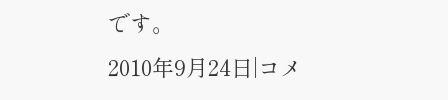です。
2010年9月24日|コメ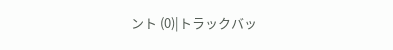ント (0)|トラックバッ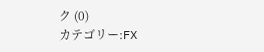ク (0)
カテゴリー:FX